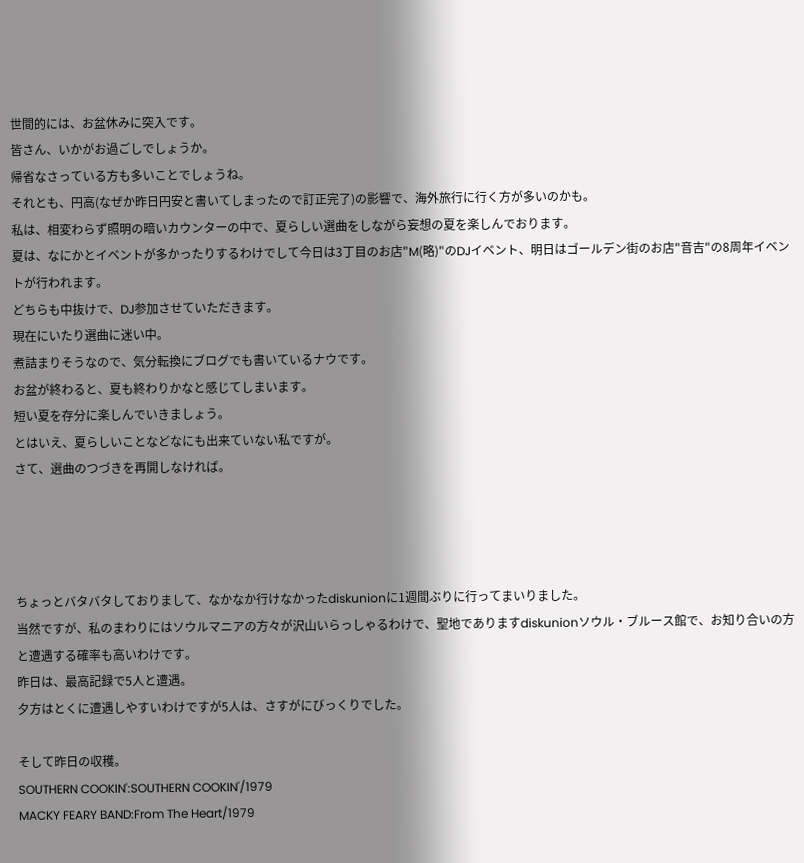世間的には、お盆休みに突入です。
皆さん、いかがお過ごしでしょうか。
帰省なさっている方も多いことでしょうね。
それとも、円高(なぜか昨日円安と書いてしまったので訂正完了)の影響で、海外旅行に行く方が多いのかも。
私は、相変わらず照明の暗いカウンターの中で、夏らしい選曲をしながら妄想の夏を楽しんでおります。
夏は、なにかとイベントが多かったりするわけでして今日は3丁目のお店"M(略)"のDJイベント、明日はゴールデン街のお店"音吉"の8周年イベントが行われます。
どちらも中抜けで、DJ参加させていただきます。
現在にいたり選曲に迷い中。
煮詰まりそうなので、気分転換にブログでも書いているナウです。
お盆が終わると、夏も終わりかなと感じてしまいます。
短い夏を存分に楽しんでいきましょう。
とはいえ、夏らしいことなどなにも出来ていない私ですが。
さて、選曲のつづきを再開しなければ。




ちょっとバタバタしておりまして、なかなか行けなかったdiskunionに1週間ぶりに行ってまいりました。
当然ですが、私のまわりにはソウルマニアの方々が沢山いらっしゃるわけで、聖地でありますdiskunionソウル・ブルース館で、お知り合いの方と遭遇する確率も高いわけです。
昨日は、最高記録で5人と遭遇。
夕方はとくに遭遇しやすいわけですが5人は、さすがにびっくりでした。

そして昨日の収穫。
SOUTHERN COOKIN':SOUTHERN COOKIN'/1979
MACKY FEARY BAND:From The Heart/1979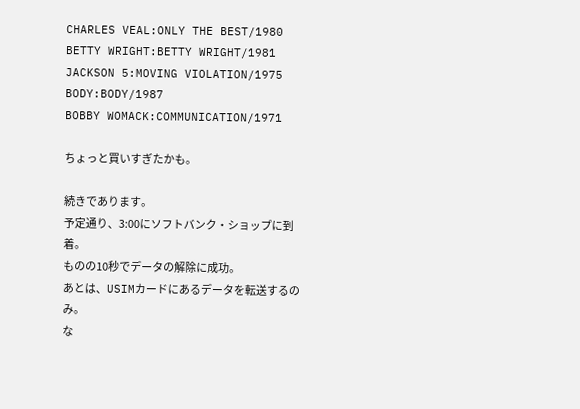CHARLES VEAL:ONLY THE BEST/1980
BETTY WRIGHT:BETTY WRIGHT/1981
JACKSON 5:MOVING VIOLATION/1975
BODY:BODY/1987
BOBBY WOMACK:COMMUNICATION/1971

ちょっと買いすぎたかも。

続きであります。
予定通り、3:00にソフトバンク・ショップに到着。
ものの10秒でデータの解除に成功。
あとは、USIMカードにあるデータを転送するのみ。
な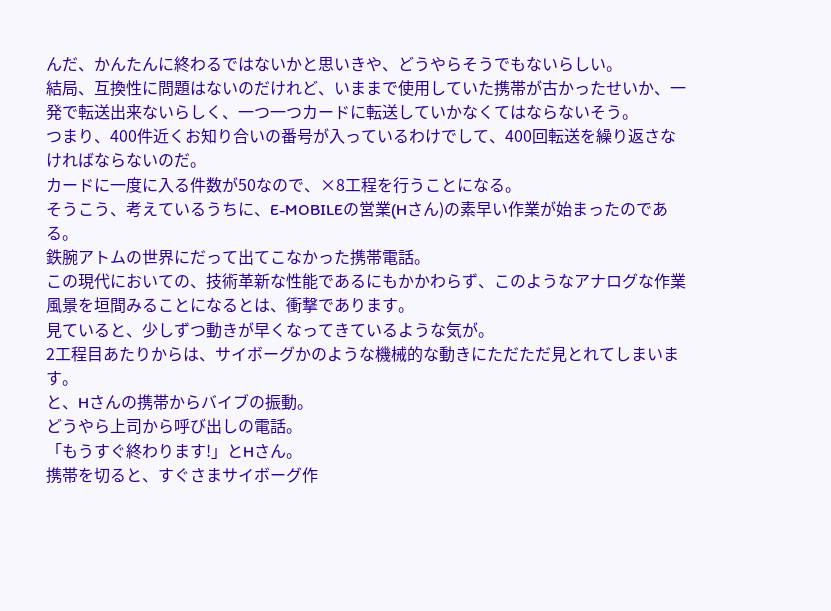んだ、かんたんに終わるではないかと思いきや、どうやらそうでもないらしい。
結局、互換性に問題はないのだけれど、いままで使用していた携帯が古かったせいか、一発で転送出来ないらしく、一つ一つカードに転送していかなくてはならないそう。
つまり、400件近くお知り合いの番号が入っているわけでして、400回転送を繰り返さなければならないのだ。
カードに一度に入る件数が50なので、×8工程を行うことになる。
そうこう、考えているうちに、E-MOBILEの営業(Hさん)の素早い作業が始まったのである。
鉄腕アトムの世界にだって出てこなかった携帯電話。
この現代においての、技術革新な性能であるにもかかわらず、このようなアナログな作業風景を垣間みることになるとは、衝撃であります。
見ていると、少しずつ動きが早くなってきているような気が。
2工程目あたりからは、サイボーグかのような機械的な動きにただただ見とれてしまいます。
と、Hさんの携帯からバイブの振動。
どうやら上司から呼び出しの電話。
「もうすぐ終わります!」とHさん。
携帯を切ると、すぐさまサイボーグ作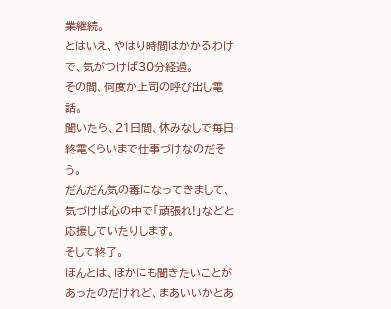業継続。
とはいえ、やはり時間はかかるわけで、気がつけば30分経過。
その間、何度か上司の呼び出し電話。
聞いたら、21日間、休みなしで毎日終電くらいまで仕事づけなのだそう。
だんだん気の毒になってきまして、気づけば心の中で「頑張れ!」などと応援していたりします。
そして終了。
ほんとは、ほかにも聞きたいことがあったのだけれど、まあいいかとあ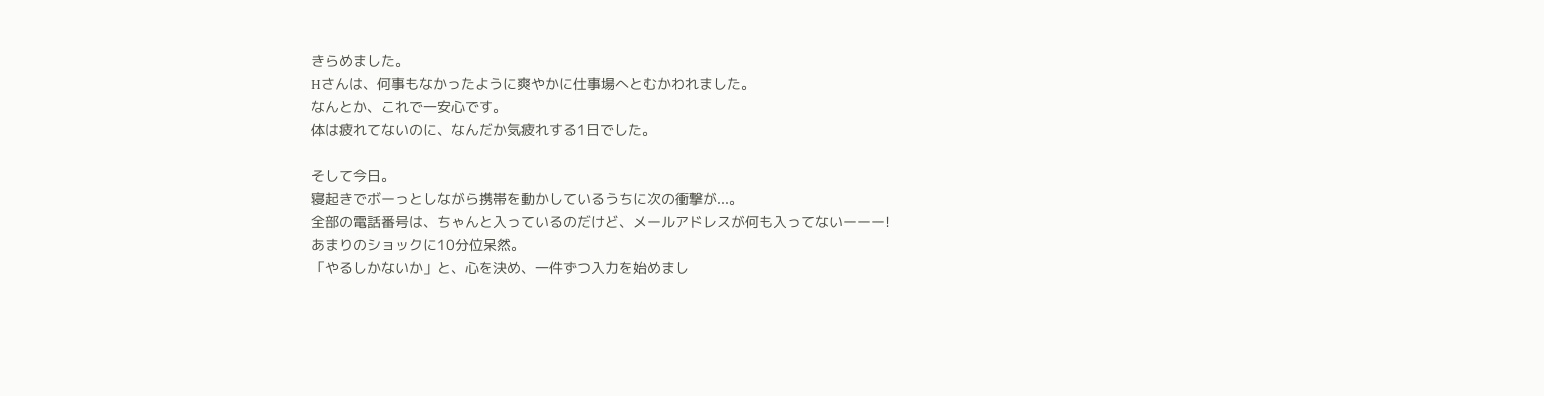きらめました。
Hさんは、何事もなかったように爽やかに仕事場へとむかわれました。
なんとか、これで一安心です。
体は疲れてないのに、なんだか気疲れする1日でした。

そして今日。
寝起きでボーっとしながら携帯を動かしているうちに次の衝撃が...。
全部の電話番号は、ちゃんと入っているのだけど、メールアドレスが何も入ってないーーー!
あまりのショックに10分位呆然。
「やるしかないか」と、心を決め、一件ずつ入力を始めまし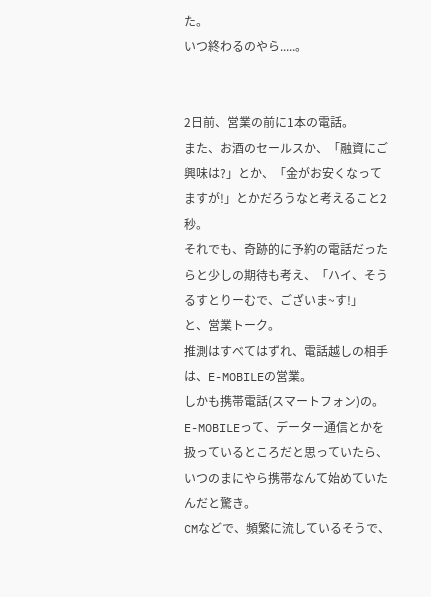た。
いつ終わるのやら.....。


2日前、営業の前に1本の電話。
また、お酒のセールスか、「融資にご興味は?」とか、「金がお安くなってますが!」とかだろうなと考えること2秒。
それでも、奇跡的に予約の電話だったらと少しの期待も考え、「ハイ、そうるすとりーむで、ございま~す!」
と、営業トーク。
推測はすべてはずれ、電話越しの相手は、E-MOBILEの営業。
しかも携帯電話(スマートフォン)の。
E-MOBILEって、データー通信とかを扱っているところだと思っていたら、いつのまにやら携帯なんて始めていたんだと驚き。
CMなどで、頻繁に流しているそうで、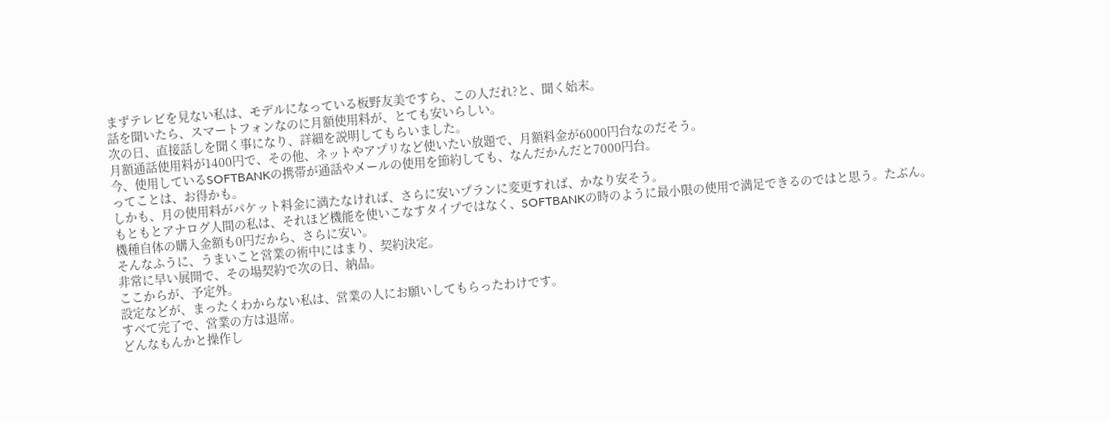まずテレビを見ない私は、モデルになっている板野友美ですら、この人だれ?と、聞く始末。
話を聞いたら、スマートフォンなのに月額使用料が、とても安いらしい。
次の日、直接話しを聞く事になり、詳細を説明してもらいました。
月額通話使用料が1400円で、その他、ネットやアプリなど使いたい放題で、月額料金が6000円台なのだそう。
今、使用しているSOFTBANKの携帯が通話やメールの使用を節約しても、なんだかんだと7000円台。
ってことは、お得かも。
しかも、月の使用料がパケット料金に満たなければ、さらに安いプランに変更すれば、かなり安そう。
もともとアナログ人間の私は、それほど機能を使いこなすタイプではなく、SOFTBANKの時のように最小限の使用で満足できるのではと思う。たぶん。
機種自体の購入金額も0円だから、さらに安い。
そんなふうに、うまいこと営業の術中にはまり、契約決定。
非常に早い展開で、その場契約で次の日、納品。
ここからが、予定外。
設定などが、まったくわからない私は、営業の人にお願いしてもらったわけです。
すべて完了で、営業の方は退席。
どんなもんかと操作し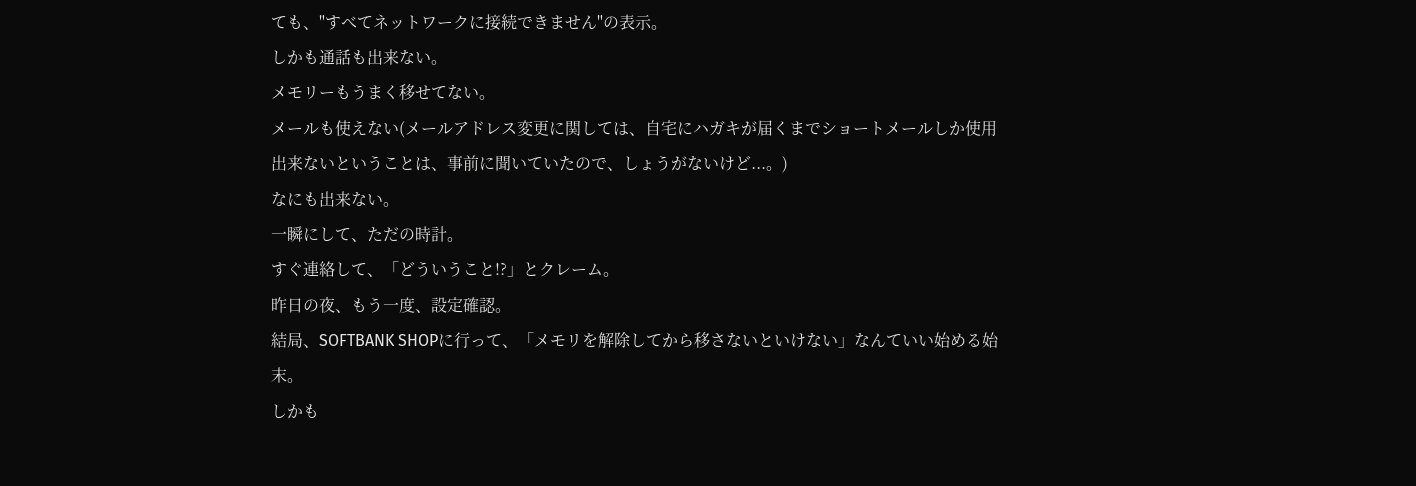ても、"すべてネットワークに接続できません"の表示。
しかも通話も出来ない。
メモリーもうまく移せてない。
メールも使えない(メールアドレス変更に関しては、自宅にハガキが届くまでショートメールしか使用出来ないということは、事前に聞いていたので、しょうがないけど...。)
なにも出来ない。
一瞬にして、ただの時計。
すぐ連絡して、「どういうこと!?」とクレーム。
昨日の夜、もう一度、設定確認。
結局、SOFTBANK SHOPに行って、「メモリを解除してから移さないといけない」なんていい始める始末。
しかも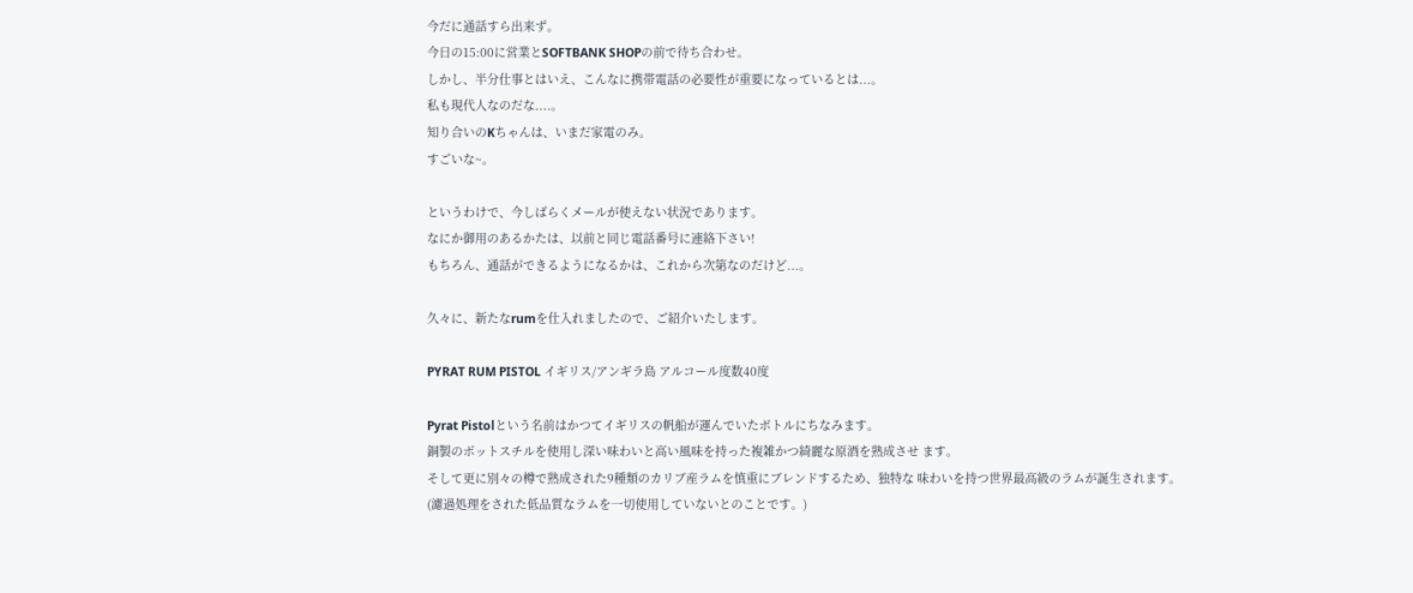今だに通話すら出来ず。
今日の15:00に営業とSOFTBANK SHOPの前で待ち合わせ。
しかし、半分仕事とはいえ、こんなに携帯電話の必要性が重要になっているとは...。
私も現代人なのだな....。
知り合いのKちゃんは、いまだ家電のみ。
すごいな~。

というわけで、今しばらくメールが使えない状況であります。
なにか御用のあるかたは、以前と同じ電話番号に連絡下さい!
もちろん、通話ができるようになるかは、これから次第なのだけど...。

久々に、新たなrumを仕入れましたので、ご紹介いたします。

PYRAT RUM PISTOL イギリス/アンギラ島 アルコール度数40度

Pyrat Pistolという名前はかつてイギリスの帆船が運んでいたボトルにちなみます。
銅製のポットスチルを使用し深い味わいと高い風味を持った複雑かつ綺麗な原酒を熟成させ ます。
そして更に別々の樽で熟成された9種類のカリブ産ラムを慎重にブレンドするため、独特な 味わいを持つ世界最高級のラムが誕生されます。
(濾過処理をされた低品質なラムを一切使用していないとのことです。)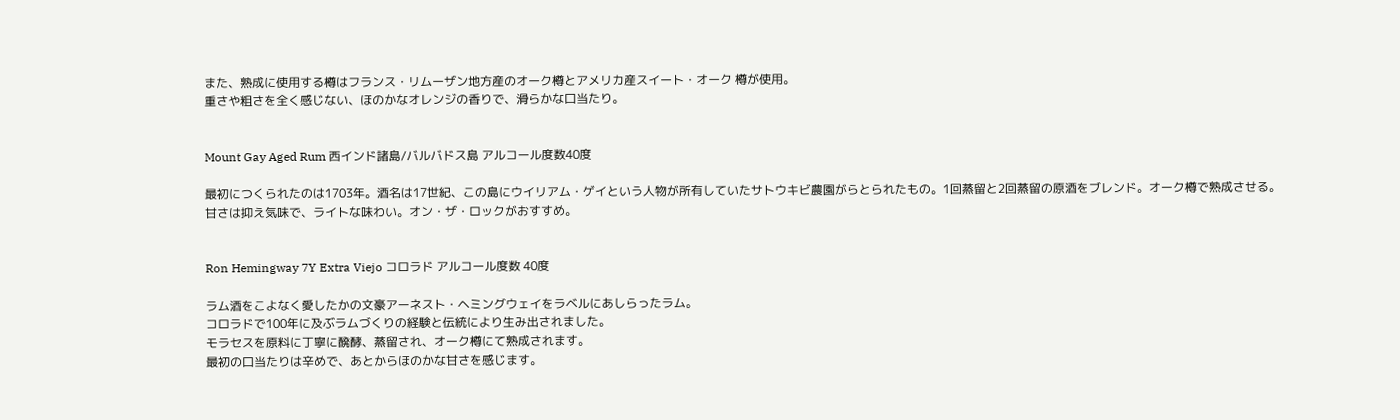また、熟成に使用する樽はフランス・リムーザン地方産のオーク樽とアメリカ産スイート・オーク 樽が使用。
重さや粗さを全く感じない、ほのかなオレンジの香りで、滑らかな口当たり。


Mount Gay Aged Rum 西インド諸島/バルバドス島 アルコール度数40度

最初につくられたのは1703年。酒名は17世紀、この島にウイリアム・ゲイという人物が所有していたサトウキビ農園がらとられたもの。1回蒸留と2回蒸留の原酒をブレンド。オーク樽で熟成させる。
甘さは抑え気味で、ライトな味わい。オン・ザ・ロックがおすすめ。


Ron Hemingway 7Y Extra Viejo コロラド アルコール度数 40度

ラム酒をこよなく愛したかの文豪アーネスト・ヘミングウェイをラベルにあしらったラム。
コロラドで100年に及ぶラムづくりの経験と伝統により生み出されました。
モラセスを原料に丁寧に醗酵、蒸留され、オーク樽にて熟成されます。
最初の口当たりは辛めで、あとからほのかな甘さを感じます。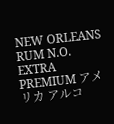NEW ORLEANS RUM N.O. EXTRA PREMIUM アメリカ アルコ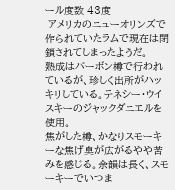ール度数 43度
 アメリカのニューオリンズで作られていたラムで現在は閉鎖されてしまったようだ。
熟成はバーボン樽で行われているが、珍しく出所がハッキリしている。テネシー・ウイスキーのジャックダニエルを使用。
焦がした樽、かなりスモーキーな焦げ臭が広がるやや苦みを感じる。余韻は長く、スモーキーでいつま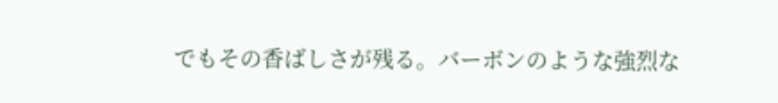でもその香ばしさが残る。バーボンのような強烈な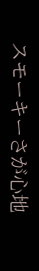スモーキーさが心地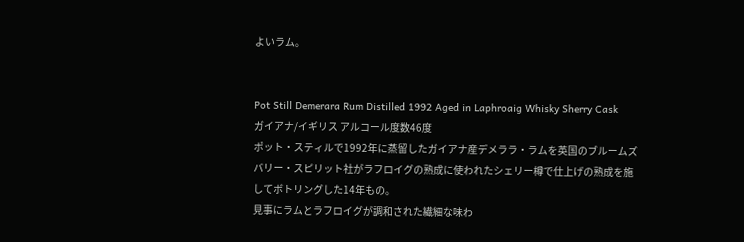よいラム。


Pot Still Demerara Rum Distilled 1992 Aged in Laphroaig Whisky Sherry Cask
ガイアナ/イギリス アルコール度数46度
ポット・スティルで1992年に蒸留したガイアナ産デメララ・ラムを英国のブルームズバリー・スピリット社がラフロイグの熟成に使われたシェリー樽で仕上げの熟成を施してボトリングした14年もの。
見事にラムとラフロイグが調和された繊細な味わ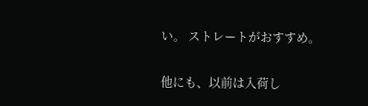い。 ストレートがおすすめ。

他にも、以前は入荷し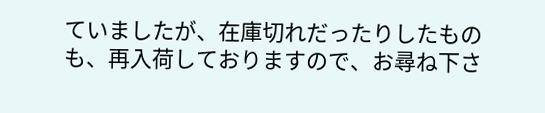ていましたが、在庫切れだったりしたものも、再入荷しておりますので、お尋ね下さ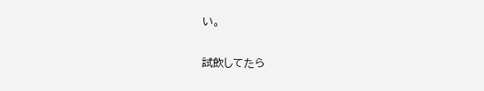い。

試飲してたら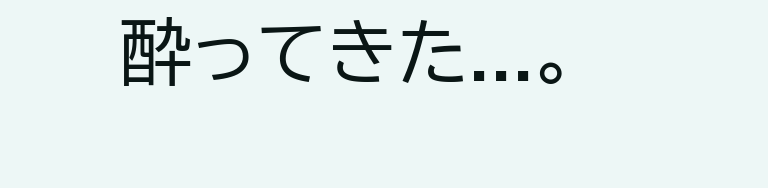酔ってきた...。